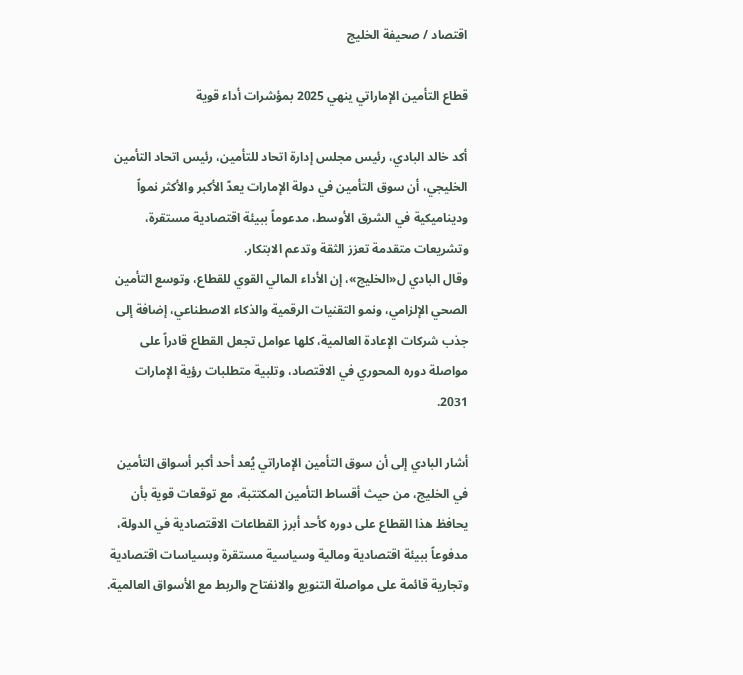اقتصاد / صحيفة الخليج

قطاع التأمين الإماراتي ينهي 2025 بمؤشرات أداء قوية

أكد خالد البادي، رئيس مجلس إدارة اتحاد للتأمين، رئيس اتحاد التأمين الخليجي، أن سوق التأمين في دولة الإمارات يعدّ الأكبر والأكثر نمواً وديناميكية في الشرق الأوسط، مدعوماً ببيئة اقتصادية مستقرة، وتشريعات متقدمة تعزز الثقة وتدعم الابتكار.
وقال البادي ل«الخليج»، إن الأداء المالي القوي للقطاع، وتوسع التأمين الصحي الإلزامي، ونمو التقنيات الرقمية والذكاء الاصطناعي، إضافة إلى جذب شركات الإعادة العالمية، كلها عوامل تجعل القطاع قادراً على مواصلة دوره المحوري في الاقتصاد، وتلبية متطلبات رؤية الإمارات 2031.

أشار البادي إلى أن سوق التأمين الإماراتي يُعد أحد أكبر أسواق التأمين في الخليج، من حيث أقساط التأمين المكتتبة، مع توقعات قوية بأن يحافظ هذا القطاع على دوره كأحد أبرز القطاعات الاقتصادية في الدولة، مدفوعاً ببيئة اقتصادية ومالية وسياسية مستقرة وبسياسات اقتصادية وتجارية قائمة على مواصلة التنويع والانفتاح والربط مع الأسواق العالمية.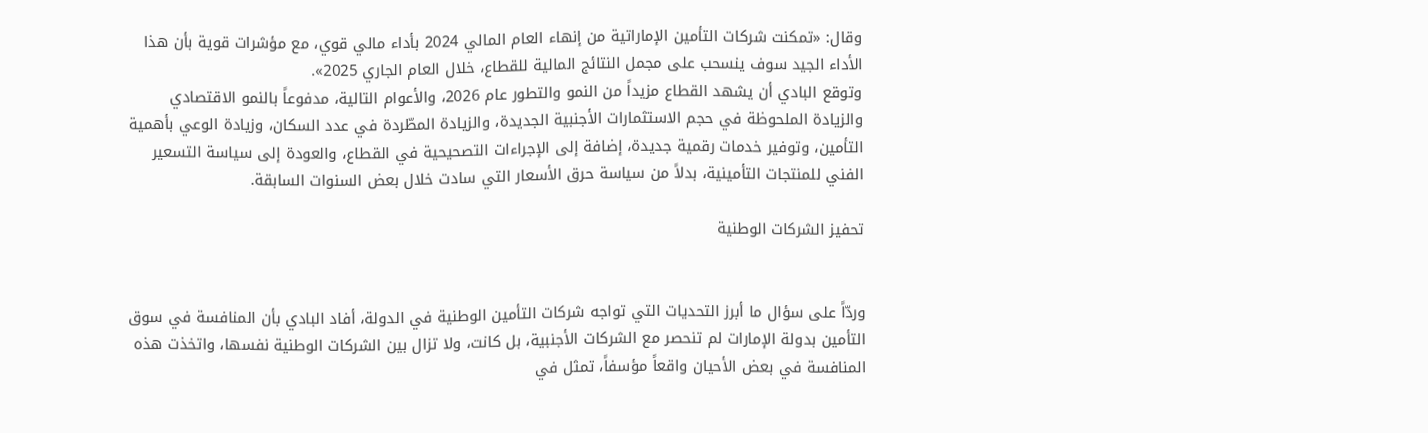وقال: «تمكنت شركات التأمين الإماراتية من إنهاء العام المالي 2024 بأداء مالي قوي، مع مؤشرات قوية بأن هذا الأداء الجيد سوف ينسحب على مجمل النتائج المالية للقطاع، خلال العام الجاري 2025».
وتوقع البادي أن يشهد القطاع مزيداً من النمو والتطور عام 2026، والأعوام التالية، مدفوعاً بالنمو الاقتصادي والزيادة الملحوظة في حجم الاستثمارات الأجنبية الجديدة، والزيادة المطّردة في عدد السكان، وزيادة الوعي بأهمية التأمين، وتوفير خدمات رقمية جديدة، إضافة إلى الإجراءات التصحيحية في القطاع، والعودة إلى سياسة التسعير الفني للمنتجات التأمينية، بدلاً من سياسة حرق الأسعار التي سادت خلال بعض السنوات السابقة.

تحفيز الشركات الوطنية


وردّاً على سؤال ما أبرز التحديات التي تواجه شركات التأمين الوطنية في الدولة، أفاد البادي بأن المنافسة في سوق التأمين بدولة الإمارات لم تنحصر مع الشركات الأجنبية، بل كانت، ولا تزال بين الشركات الوطنية نفسها، واتخذت هذه المنافسة في بعض الأحيان واقعاً مؤسفاً، تمثل في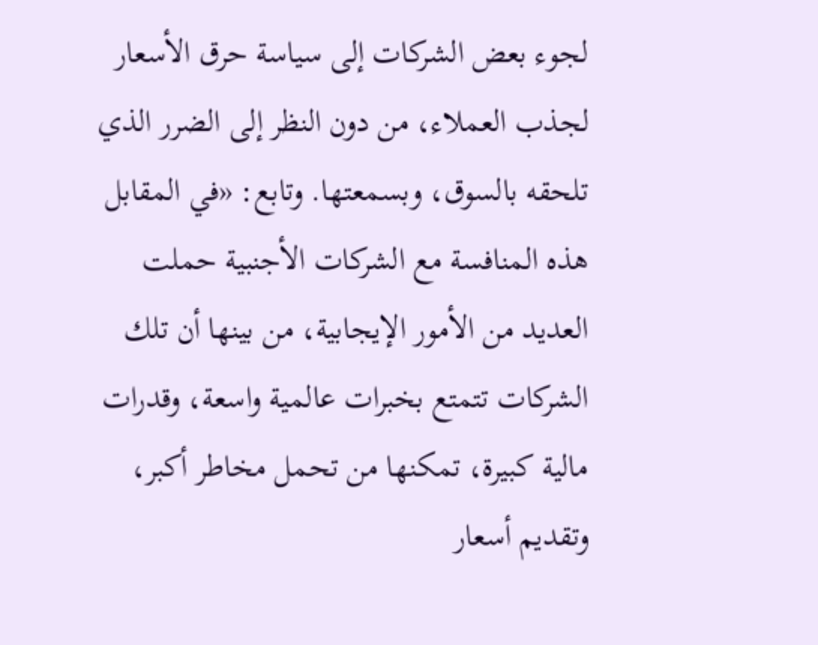لجوء بعض الشركات إلى سياسة حرق الأسعار لجذب العملاء، من دون النظر إلى الضرر الذي تلحقه بالسوق، وبسمعتها. وتابع: «في المقابل هذه المنافسة مع الشركات الأجنبية حملت العديد من الأمور الإيجابية، من بينها أن تلك الشركات تتمتع بخبرات عالمية واسعة، وقدرات مالية كبيرة، تمكنها من تحمل مخاطر أكبر، وتقديم أسعار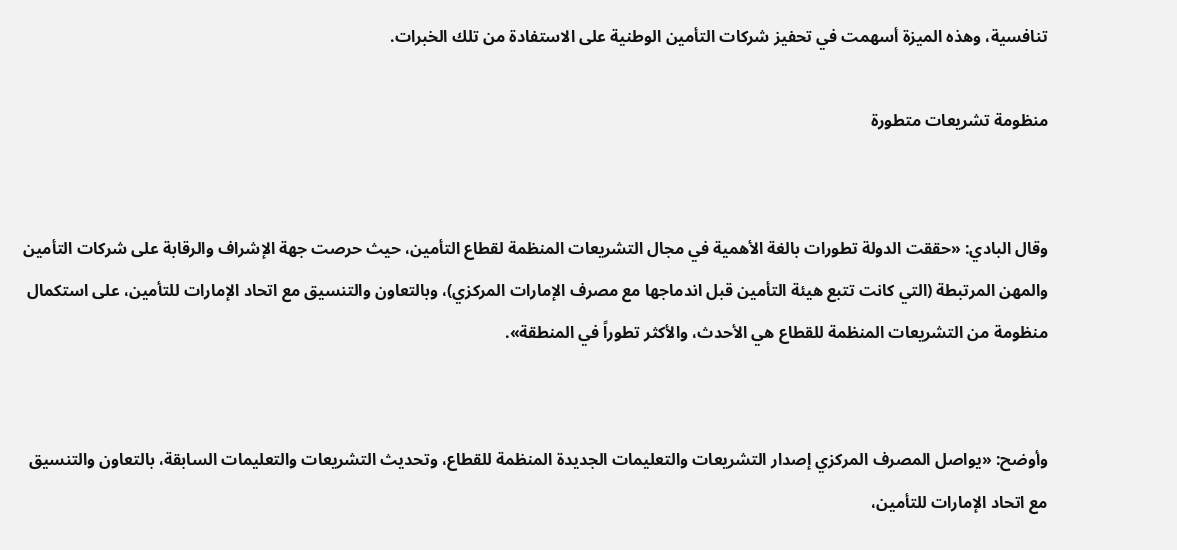تنافسية، وهذه الميزة أسهمت في تحفيز شركات التأمين الوطنية على الاستفادة من تلك الخبرات.

منظومة تشريعات متطورة


وقال البادي: «حققت الدولة تطورات بالغة الأهمية في مجال التشريعات المنظمة لقطاع التأمين، حيث حرصت جهة الإشراف والرقابة على شركات التأمين والمهن المرتبطة (التي كانت تتبع هيئة التأمين قبل اندماجها مع مصرف الإمارات المركزي)، وبالتعاون والتنسيق مع اتحاد الإمارات للتأمين، على استكمال منظومة من التشريعات المنظمة للقطاع هي الأحدث، والأكثر تطوراً في المنطقة».


وأوضح: «يواصل المصرف المركزي إصدار التشريعات والتعليمات الجديدة المنظمة للقطاع، وتحديث التشريعات والتعليمات السابقة، بالتعاون والتنسيق مع اتحاد الإمارات للتأمين،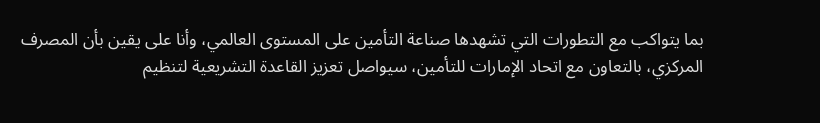بما يتواكب مع التطورات التي تشهدها صناعة التأمين على المستوى العالمي، وأنا على يقين بأن المصرف المركزي، بالتعاون مع اتحاد الإمارات للتأمين، سيواصل تعزيز القاعدة التشريعية لتنظيم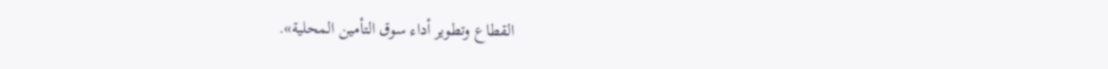القطاع وتطوير أداء سوق التأمين المحلية».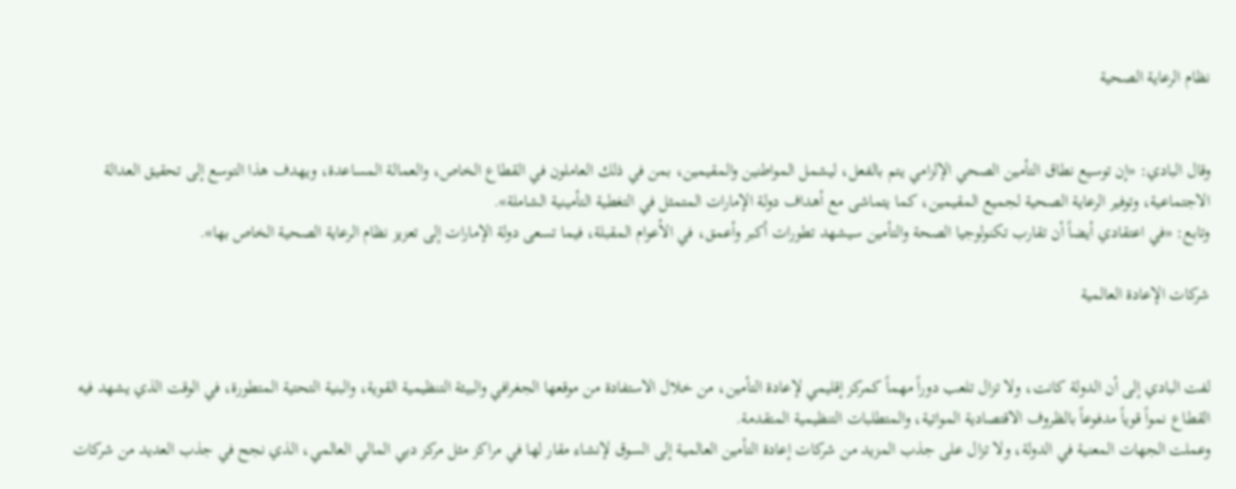نظام الرعاية الصحية


وقال البادي: «إن توسيع نطاق التأمين الصحي الإلزامي يتم بالفعل، ليشمل المواطنين والمقيمين، بمن في ذلك العاملون في القطاع الخاص، والعمالة المساعدة، ويهدف هذا التوسع إلى تحقيق العدالة الاجتماعية، وتوفير الرعاية الصحية لجميع المقيمين، كما يتماشى مع أهداف دولة الإمارات المتمثل في التغطية التأمينية الشاملة».
وتابع: «في اعتقادي أيضاً أن تقارب تكنولوجيا الصحة والتأمين سيشهد تطورات أكبر وأعمق، في الأعوام المقبلة، فيما تسعى دولة الإمارات إلى تعزيز نظام الرعاية الصحية الخاص بها».

شركات الإعادة العالمية


لفت البادي إلى أن الدولة كانت، ولا تزال تلعب دوراً مهماً كمركز إقليمي لإعادة التأمين، من خلال الاستفادة من موقعها الجغرافي والبيئة التنظيمية القوية، والبنية التحتية المتطورة، في الوقت الذي يشهد فيه القطاع نمواً قوياً مدفوعاً بالظروف الاقتصادية المواتية، والمتطلبات التنظيمية المتقدمة.
وعملت الجهات المعنية في الدولة، ولا تزال على جذب المزيد من شركات إعادة التأمين العالمية إلى السوق لإنشاء مقار لها في مراكز مثل مركز دبي المالي العالمي، الذي نجح في جذب العديد من شركات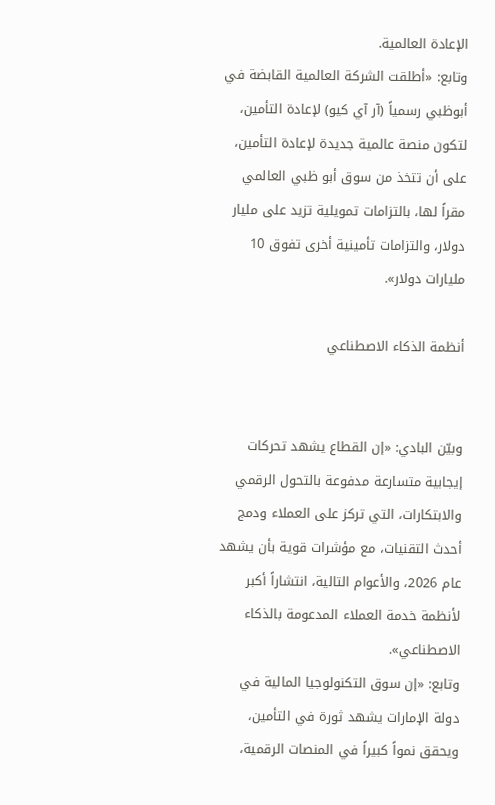الإعادة العالمية.
وتابع: «أطلقت الشركة العالمية القابضة في أبوظبي رسمياً (آر آي كيو) لإعادة التأمين، لتكون منصة عالمية جديدة لإعادة التأمين، على أن تتخذ من سوق أبو ظبي العالمي مقراً لها، بالتزامات تمويلية تزيد على مليار دولار، والتزامات تأمينية أخرى تفوق 10 مليارات دولار».

أنظمة الذكاء الاصطناعي


وبيّن البادي: «إن القطاع يشهد تحركات إيجابية متسارعة مدفوعة بالتحول الرقمي والابتكارات، التي تركز على العملاء ودمج أحدث التقنيات، مع مؤشرات قوية بأن يشهد عام 2026، والأعوام التالية، انتشاراً أكبر لأنظمة خدمة العملاء المدعومة بالذكاء الاصطناعي».
وتابع: «إن سوق التكنولوجيا المالية في دولة الإمارات يشهد ثورة في التأمين، ويحقق نمواً كبيراً في المنصات الرقمية،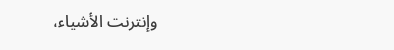وإنترنت الأشياء،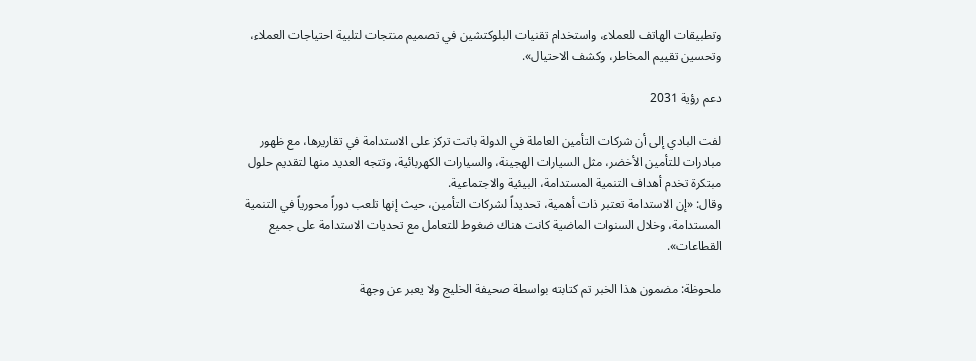وتطبيقات الهاتف للعملاء، واستخدام تقنيات البلوكتشين في تصميم منتجات لتلبية احتياجات العملاء، وتحسين تقييم المخاطر، وكشف الاحتيال».

دعم رؤية 2031

لفت البادي إلى أن شركات التأمين العاملة في الدولة باتت تركز على الاستدامة في تقاريرها، مع ظهور مبادرات للتأمين الأخضر، مثل السيارات الهجينة، والسيارات الكهربائية، وتتجه العديد منها لتقديم حلول مبتكرة تخدم أهداف التنمية المستدامة، البيئية والاجتماعية.
وقال: «إن الاستدامة تعتبر ذات أهمية، تحديداً لشركات التأمين، حيث إنها تلعب دوراً محورياً في التنمية المستدامة، وخلال السنوات الماضية كانت هناك ضغوط للتعامل مع تحديات الاستدامة على جميع القطاعات».

ملحوظة: مضمون هذا الخبر تم كتابته بواسطة صحيفة الخليج ولا يعبر عن وجهة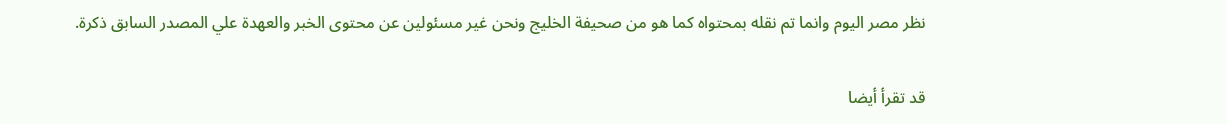نظر مصر اليوم وانما تم نقله بمحتواه كما هو من صحيفة الخليج ونحن غير مسئولين عن محتوى الخبر والعهدة علي المصدر السابق ذكرة.

قد تقرأ أيضا